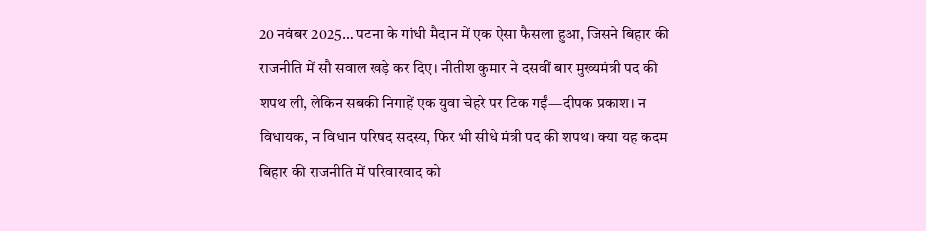20 नवंबर 2025… पटना के गांधी मैदान में एक ऐसा फैसला हुआ, जिसने बिहार की राजनीति में सौ सवाल खड़े कर दिए। नीतीश कुमार ने दसवीं बार मुख्यमंत्री पद की शपथ ली, लेकिन सबकी निगाहें एक युवा चेहरे पर टिक गईं—दीपक प्रकाश। न विधायक, न विधान परिषद सदस्य, फिर भी सीधे मंत्री पद की शपथ। क्या यह कदम बिहार की राजनीति में परिवारवाद को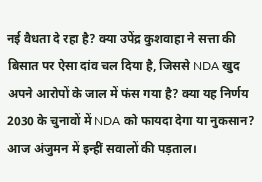नई वैधता दे रहा है? क्या उपेंद्र कुशवाहा ने सत्ता की बिसात पर ऐसा दांव चल दिया है, जिससे NDA खुद अपने आरोपों के जाल में फंस गया है? क्या यह निर्णय 2030 के चुनावों में NDA को फायदा देगा या नुकसान? आज अंजुमन में इन्हीं सवालों की पड़ताल।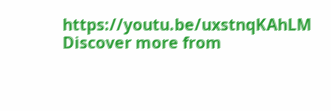https://youtu.be/uxstnqKAhLM
Discover more from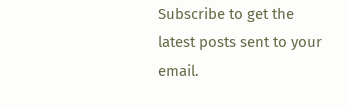Subscribe to get the latest posts sent to your email.